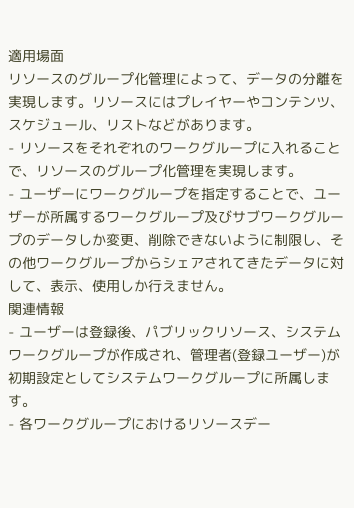適用場面
リソースのグループ化管理によって、データの分離を実現します。リソースにはプレイヤーやコンテンツ、スケジュール、リストなどがあります。
- リソースをそれぞれのワークグループに入れることで、リソースのグループ化管理を実現します。
- ユーザーにワークグループを指定することで、ユーザーが所属するワークグループ及びサブワークグループのデータしか変更、削除できないように制限し、その他ワークグループからシェアされてきたデータに対して、表示、使用しか行えません。
関連情報
- ユーザーは登録後、パブリックリソース、システムワークグループが作成され、管理者(登録ユーザー)が初期設定としてシステムワークグループに所属します。
- 各ワークグループにおけるリソースデー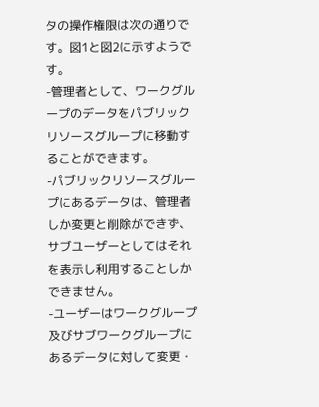タの操作権限は次の通りです。図1と図2に示すようです。
-管理者として、ワークグループのデータをパブリックリソースグループに移動することができます。
-パブリックリソースグループにあるデータは、管理者しか変更と削除ができず、サブユーザーとしてはそれを表示し利用することしかできません。
-ユーザーはワークグループ及びサブワークグループにあるデータに対して変更・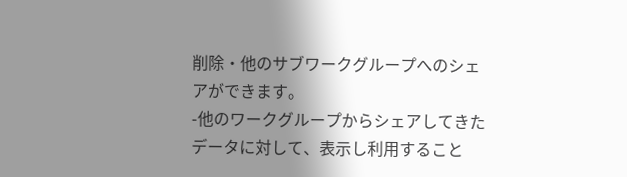削除・他のサブワークグループへのシェアができます。
-他のワークグループからシェアしてきたデータに対して、表示し利用すること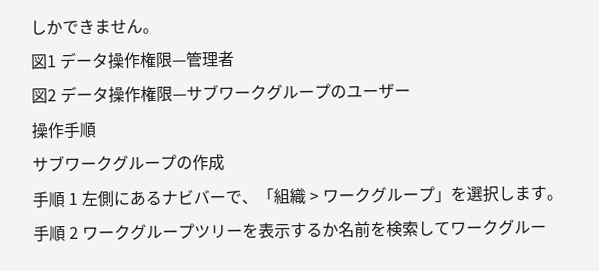しかできません。
図1 データ操作権限—管理者
図2 データ操作権限—サブワークグループのユーザー
操作手順
サブワークグループの作成
手順 1 左側にあるナビバーで、「組織 > ワークグループ」を選択します。
手順 2 ワークグループツリーを表示するか名前を検索してワークグルー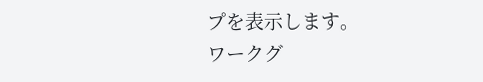プを表示します。
ワークグ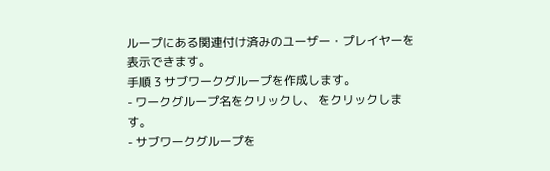ループにある関連付け済みのユーザー・プレイヤーを表示できます。
手順 3 サブワークグループを作成します。
- ワークグループ名をクリックし、 をクリックします。
- サブワークグループを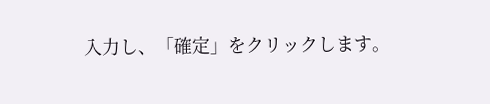入力し、「確定」をクリックします。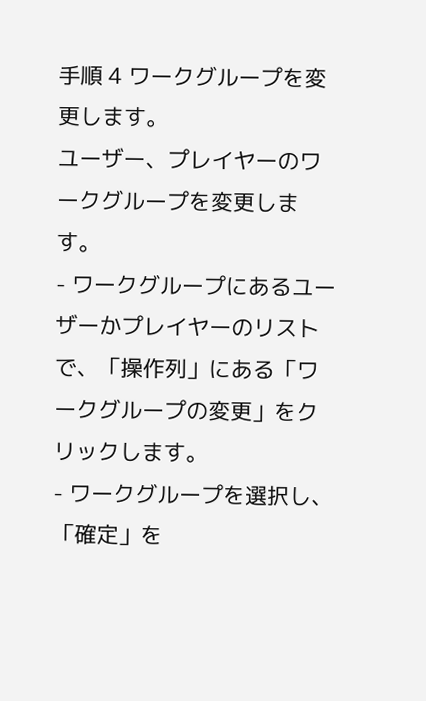手順 4 ワークグループを変更します。
ユーザー、プレイヤーのワークグループを変更します。
- ワークグループにあるユーザーかプレイヤーのリストで、「操作列」にある「ワークグループの変更」をクリックします。
- ワークグループを選択し、「確定」を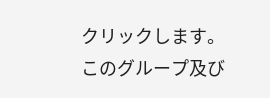クリックします。
このグループ及び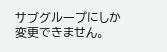サブグループにしか変更できません。